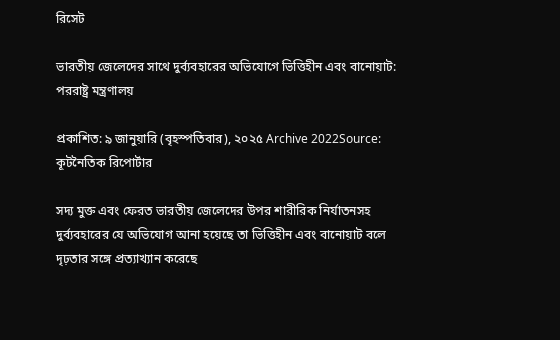রিসেট

ভারতীয় জেলেদের সাথে দুর্ব্যবহারের অভিযোগে ভিত্তিহীন এবং বানোয়াট: পররাষ্ট্র মন্ত্রণালয়

প্রকাশিত: ৯ জানুয়ারি (বৃহস্পতিবার), ২০২৫ Archive 2022Source: কূটনৈতিক রিপোর্টার

সদ্য মুক্ত এবং ফেরত ভারতীয় জেলেদের উপর শারীরিক নির্যাতনসহ দুর্ব্যবহারের যে অভিযোগ আনা হয়েছে তা ভিত্তিহীন এবং বানোয়াট বলে দৃঢ়তার সঙ্গে প্রত্যাখ্যান করেছে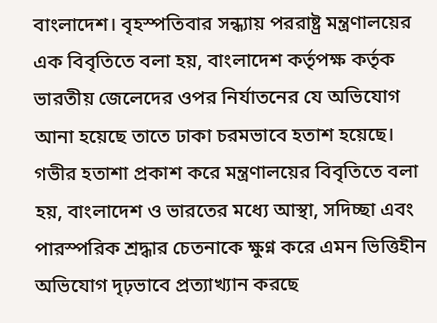বাংলাদেশ। বৃহস্পতিবার সন্ধ্যায় পররাষ্ট্র মন্ত্রণালয়ের এক বিবৃতিতে বলা হয়, বাংলাদেশ কর্তৃপক্ষ কর্তৃক ভারতীয় জেলেদের ওপর নির্যাতনের যে অভিযোগ আনা হয়েছে তাতে ঢাকা চরমভাবে হতাশ হয়েছে। গভীর হতাশা প্রকাশ করে মন্ত্রণালয়ের বিবৃতিতে বলা হয়, বাংলাদেশ ও ভারতের মধ্যে আস্থা, সদিচ্ছা এবং পারস্পরিক শ্রদ্ধার চেতনাকে ক্ষুণ্ন করে এমন ভিত্তিহীন অভিযোগ দৃঢ়ভাবে প্রত্যাখ্যান করছে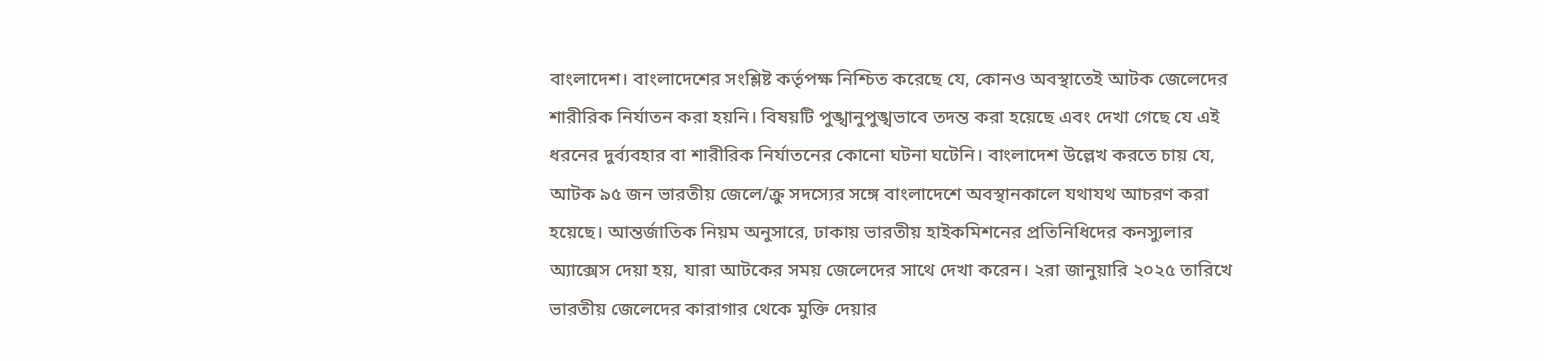বাংলাদেশ। বাংলাদেশের সংশ্লিষ্ট কর্তৃপক্ষ নিশ্চিত করেছে যে, কোনও অবস্থাতেই আটক জেলেদের শারীরিক নির্যাতন করা হয়নি। বিষয়টি পুঙ্খানুপুঙ্খভাবে তদন্ত করা হয়েছে এবং দেখা গেছে যে এই ধরনের দুর্ব্যবহার বা শারীরিক নির্যাতনের কোনো ঘটনা ঘটেনি। বাংলাদেশ উল্লেখ করতে চায় যে, আটক ৯৫ জন ভারতীয় জেলে/ক্রু সদস্যের সঙ্গে বাংলাদেশে অবস্থানকালে যথাযথ আচরণ করা হয়েছে। আন্তর্জাতিক নিয়ম অনুসারে, ঢাকায় ভারতীয় হাইকমিশনের প্রতিনিধিদের কনস্যুলার অ্যাক্সেস দেয়া হয়, যারা আটকের সময় জেলেদের সাথে দেখা করেন। ২রা জানুয়ারি ২০২৫ তারিখে ভারতীয় জেলেদের কারাগার থেকে মুক্তি দেয়ার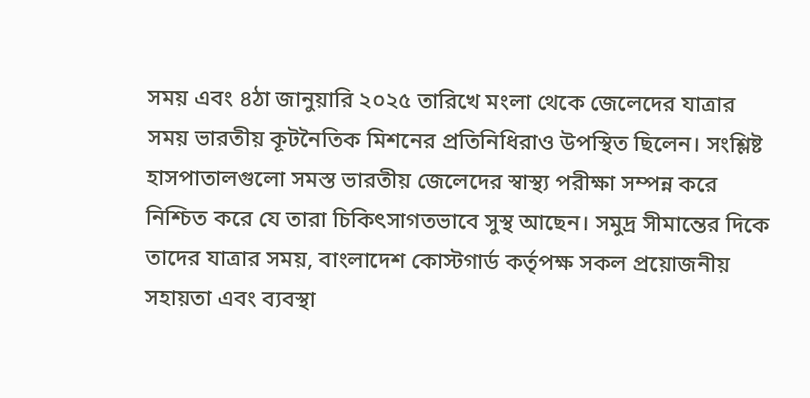সময় এবং ৪ঠা জানুয়ারি ২০২৫ তারিখে মংলা থেকে জেলেদের যাত্রার সময় ভারতীয় কূটনৈতিক মিশনের প্রতিনিধিরাও উপস্থিত ছিলেন। সংশ্লিষ্ট হাসপাতালগুলো সমস্ত ভারতীয় জেলেদের স্বাস্থ্য পরীক্ষা সম্পন্ন করে নিশ্চিত করে যে তারা চিকিৎসাগতভাবে সুস্থ আছেন। সমুদ্র সীমান্তের দিকে তাদের যাত্রার সময়, বাংলাদেশ কোস্টগার্ড কর্তৃপক্ষ সকল প্রয়োজনীয় সহায়তা এবং ব্যবস্থা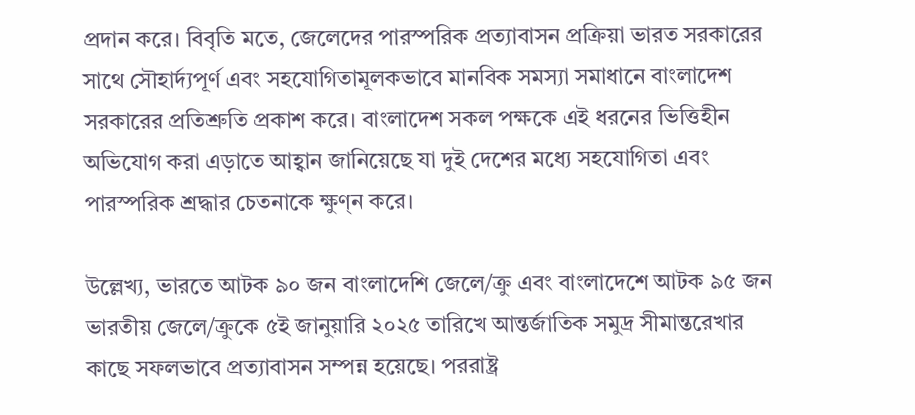প্রদান করে। বিবৃতি মতে, জেলেদের পারস্পরিক প্রত্যাবাসন প্রক্রিয়া ভারত সরকারের সাথে সৌহার্দ্যপূর্ণ এবং সহযোগিতামূলকভাবে মানবিক সমস্যা সমাধানে বাংলাদেশ সরকারের প্রতিশ্রুতি প্রকাশ করে। বাংলাদেশ সকল পক্ষকে এই ধরনের ভিত্তিহীন অভিযোগ করা এড়াতে আহ্বান জানিয়েছে যা দুই দেশের মধ্যে সহযোগিতা এবং পারস্পরিক শ্রদ্ধার চেতনাকে ক্ষুণ্ন করে।

উল্লেখ্য, ভারতে আটক ৯০ জন বাংলাদেশি জেলে/ক্রু এবং বাংলাদেশে আটক ৯৫ জন ভারতীয় জেলে/ক্রুকে ৫ই জানুয়ারি ২০২৫ তারিখে আন্তর্জাতিক সমুদ্র সীমান্তরেখার কাছে সফলভাবে প্রত্যাবাসন সম্পন্ন হয়েছে। পররাষ্ট্র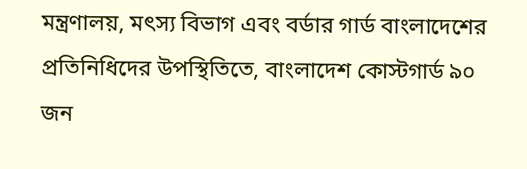মন্ত্রণালয়, মৎস্য বিভাগ এবং বর্ডার গার্ড বাংলাদেশের প্রতিনিধিদের উপস্থিতিতে, বাংলাদেশ কোস্টগার্ড ৯০ জন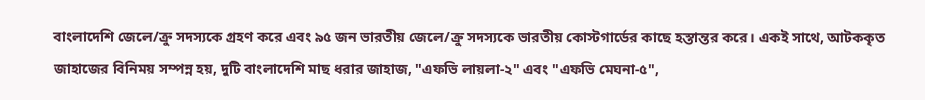বাংলাদেশি জেলে/ক্রু সদস্যকে গ্রহণ করে এবং ৯৫ জন ভারতীয় জেলে/ক্রু সদস্যকে ভারতীয় কোস্টগার্ডের কাছে হস্তান্তর করে। একই সাথে, আটককৃত জাহাজের বিনিময় সম্পন্ন হয়, দুটি বাংলাদেশি মাছ ধরার জাহাজ, "এফভি লায়লা-২" এবং "এফভি মেঘনা-৫",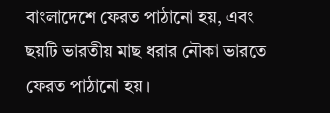বাংলাদেশে ফেরত পাঠানো হয়, এবং ছয়টি ভারতীয় মাছ ধরার নৌকা ভারতে ফেরত পাঠানো হয়।